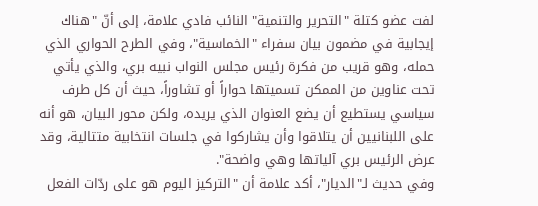لفت عضو كتلة "التحرير والتنمية" النائب فادي علامة، إلى أنّ "هناك إيجابية في مضمون بيان سفراء "الخماسية"، وفي الطرح الحواري الذي حمله، وهو قريب من فكرة رئيس مجلس النواب نبيه بري، والذي يأتي تحت عناوين من الممكن تسميتها حواراً أو تشاوراً، حيث أن كل طرف سياسي يستطيع أن يضع العنوان الذي يريده، ولكن محور البيان، هو أنه على اللبنانيين أن يتلاقوا وأن يشاركوا في جلسات انتخابية متتالية، وقد عرض الرئيس بري آلياتها وهي واضحة".
وفي حديث لـ"الديار"، أكد علامة أن "التركيز اليوم هو على ردّات الفعل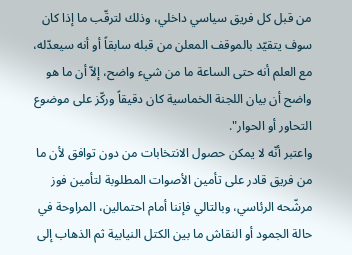من قبل كل فريق سياسي داخلي، وذلك لترقّب ما إذا كان سوف يتقيّد بالموقف المعلن من قبله سابقاً أو أنه سيعدّله، مع العلم أنه حتى الساعة ما من شيء واضح، إلاّ أن ما هو واضح أن بيان اللجنة الخماسية كان دقيقاً وركّز على موضوع التحاور أو الحوار".
واعتبر أنّه لا يمكن حصول الانتخابات من دون توافق لأن ما من فريق قادر على تأمين الأصوات المطلوبة لتأمين فوز مرشّحه الرئاسي، وبالتالي فإننا أمام احتمالين، المراوحة في حالة الجمود أو النقاش ما بين الكتل النيابية ثم الذهاب إلى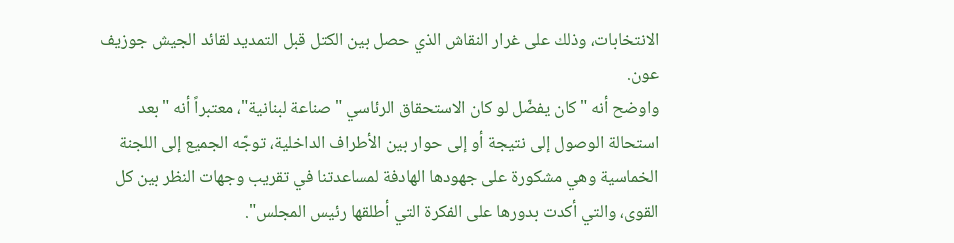الانتخابات، وذلك على غرار النقاش الذي حصل بين الكتل قبل التمديد لقائد الجيش جوزيف عون.
واوضح أنه "كان يفضّل لو كان الاستحقاق الرئاسي "صناعة لبنانية"، معتبراً أنه "بعد استحالة الوصول إلى نتيجة أو إلى حوار بين الأطراف الداخلية، توجّه الجميع إلى اللجنة الخماسية وهي مشكورة على جهودها الهادفة لمساعدتنا في تقريب وجهات النظر بين كل القوى، والتي أكدت بدورها على الفكرة التي أطلقها رئيس المجلس".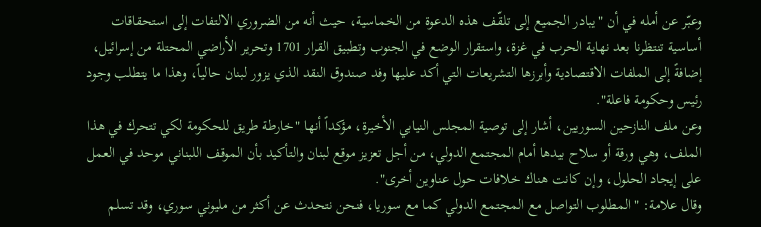وعبّر عن أمله في أن "يبادر الجميع إلى تلقّف هذه الدعوة من الخماسية، حيث أنه من الضروري الالتفات إلى استحقاقات أساسية تنتظرنا بعد نهاية الحرب في غزة، واستقرار الوضع في الجنوب وتطبيق القرار 1701 وتحرير الأراضي المحتلة من إسرائيل، إضافةً إلى الملفات الاقتصادية وأبرزها التشريعات التي أكد عليها وفد صندوق النقد الذي يزور لبنان حالياً، وهذا ما يتطلب وجود رئيس وحكومة فاعلة".
وعن ملف النازحين السوريين، أشار إلى توصية المجلس النيابي الأخيرة، مؤكداً أنها "خارطة طريق للحكومة لكي تتحرك في هذا الملف، وهي ورقة أو سلاح بيدها أمام المجتمع الدولي، من أجل تعزيز موقع لبنان والتأكيد بأن الموقف اللبناني موحد في العمل على إيجاد الحلول، وإن كانت هناك خلافات حول عناوين أخرى".
وقال علامة: "المطلوب التواصل مع المجتمع الدولي كما مع سوريا، فنحن نتحدث عن أكثر من مليوني سوري، وقد تسلم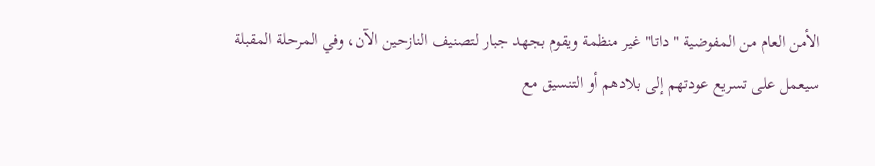الأمن العام من المفوضية "داتا" غير منظمة ويقوم بجهد جبار لتصنيف النازحين الآن، وفي المرحلة المقبلة سيعمل على تسريع عودتهم إلى بلادهم أو التنسيق مع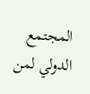المجتمع الدولي لمن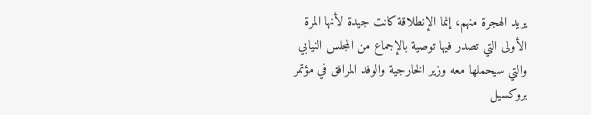يريد الهجرة منهم، إنما الإنطلاقة كانت جيدة لأنها المرة الأولى التي تصدر فيها توصية بالإجماع من المجلس النيابي والتي سيحملها معه وزير الخارجية والوفد المرافق في مؤتمر بروكسيل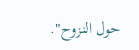حول النزوح".